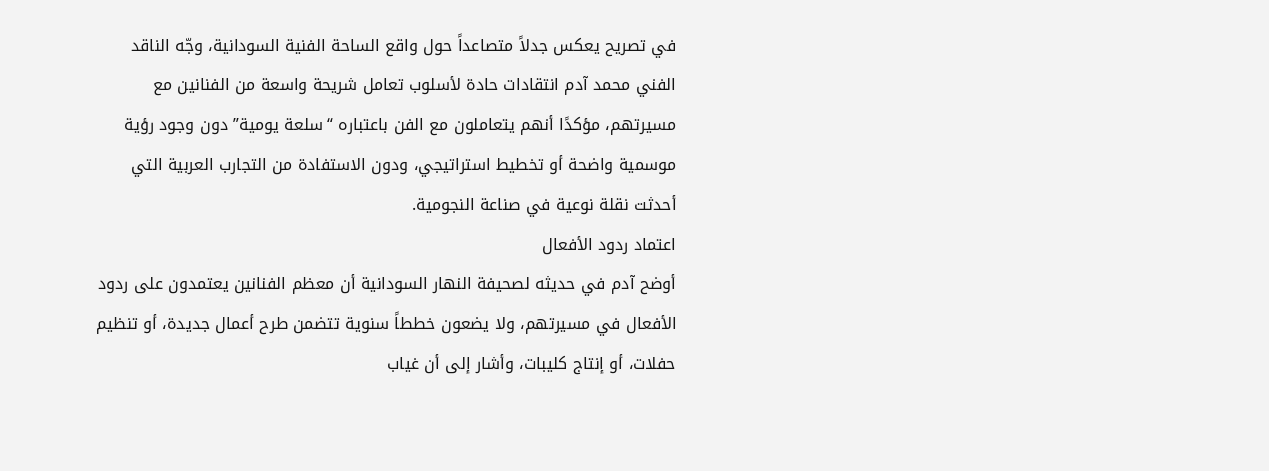في تصريح يعكس جدلاً متصاعداً حول واقع الساحة الفنية السودانية، وجّه الناقد الفني محمد آدم انتقادات حادة لأسلوب تعامل شريحة واسعة من الفنانين مع مسيرتهم، مؤكدًا أنهم يتعاملون مع الفن باعتباره “سلعة يومية” دون وجود رؤية موسمية واضحة أو تخطيط استراتيجي، ودون الاستفادة من التجارب العربية التي أحدثت نقلة نوعية في صناعة النجومية.
اعتماد ردود الأفعال
أوضح آدم في حديثه لصحيفة النهار السودانية أن معظم الفنانين يعتمدون على ردود الأفعال في مسيرتهم، ولا يضعون خططاً سنوية تتضمن طرح أعمال جديدة، أو تنظيم حفلات، أو إنتاج كليبات، وأشار إلى أن غياب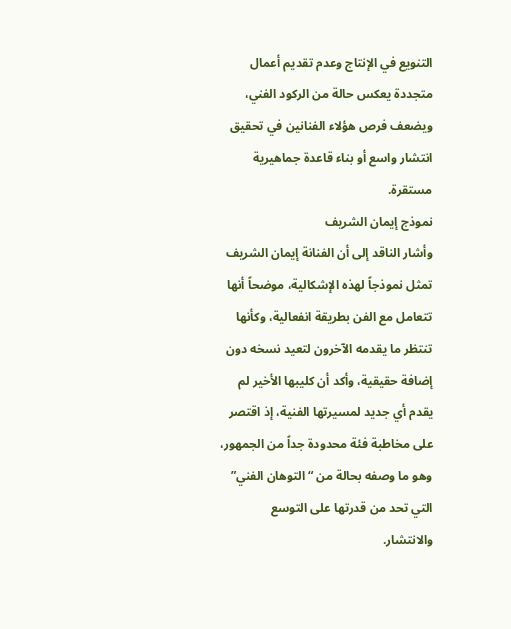التنويع في الإنتاج وعدم تقديم أعمال متجددة يعكس حالة من الركود الفني، ويضعف فرص هؤلاء الفنانين في تحقيق انتشار واسع أو بناء قاعدة جماهيرية مستقرة.
نموذج إيمان الشريف
وأشار الناقد إلى أن الفنانة إيمان الشريف تمثل نموذجاً لهذه الإشكالية، موضحاً أنها تتعامل مع الفن بطريقة انفعالية، وكأنها تنتظر ما يقدمه الآخرون لتعيد نسخه دون إضافة حقيقية، وأكد أن كليبها الأخير لم يقدم أي جديد لمسيرتها الفنية، إذ اقتصر على مخاطبة فئة محدودة جداً من الجمهور، وهو ما وصفه بحالة من “التوهان الفني” التي تحد من قدرتها على التوسع والانتشار.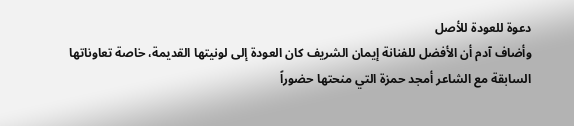دعوة للعودة للأصل
وأضاف آدم أن الأفضل للفنانة إيمان الشريف كان العودة إلى لونيتها القديمة، خاصة تعاوناتها السابقة مع الشاعر أمجد حمزة التي منحتها حضوراً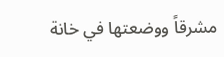مشرقاً ووضعتها في خانة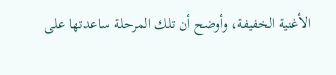الأغنية الخفيفة، وأوضح أن تلك المرحلة ساعدتها على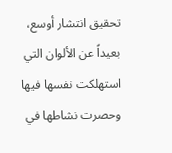تحقيق انتشار أوسع، بعيداً عن الألوان التي استهلكت نفسها فيها وحصرت نشاطها في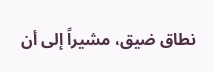نطاق ضيق، مشيراً إلى أن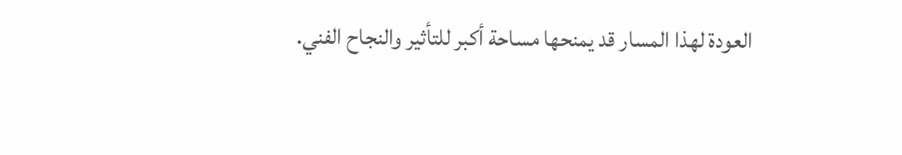العودة لهذا المسار قد يمنحها مساحة أكبر للتأثير والنجاح الفني.